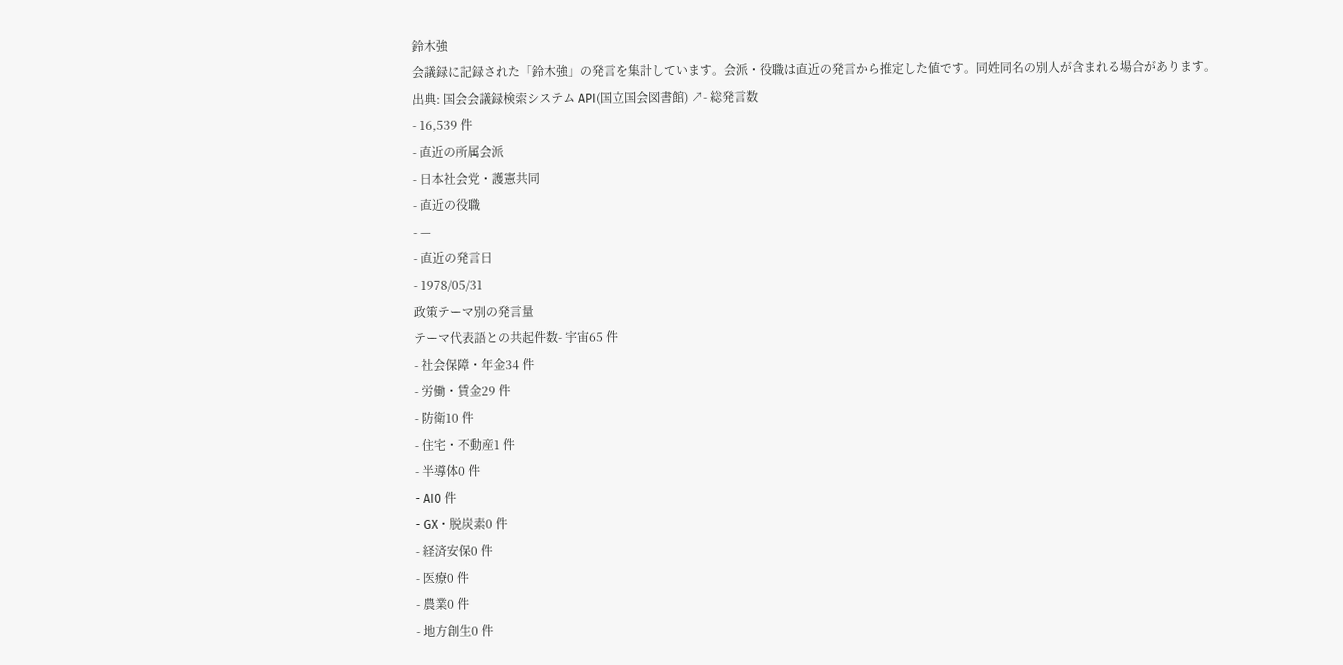鈴木強
会議録に記録された「鈴木強」の発言を集計しています。会派・役職は直近の発言から推定した値です。同姓同名の別人が含まれる場合があります。
出典: 国会会議録検索システム API(国立国会図書館) ↗- 総発言数
- 16,539 件
- 直近の所属会派
- 日本社会党・護憲共同
- 直近の役職
- —
- 直近の発言日
- 1978/05/31
政策テーマ別の発言量
テーマ代表語との共起件数- 宇宙65 件
- 社会保障・年金34 件
- 労働・賃金29 件
- 防衛10 件
- 住宅・不動産1 件
- 半導体0 件
- AI0 件
- GX・脱炭素0 件
- 経済安保0 件
- 医療0 件
- 農業0 件
- 地方創生0 件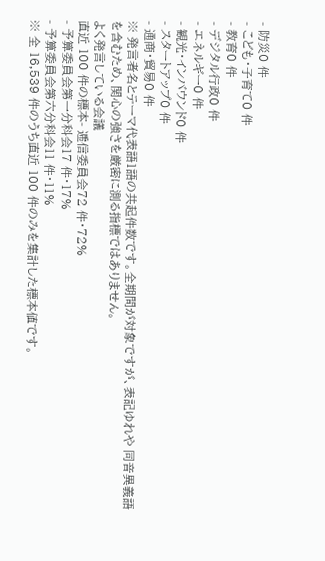- 防災0 件
- こども・子育て0 件
- 教育0 件
- デジタル行政0 件
- エネルギー0 件
- 観光・インバウンド0 件
- スタートアップ0 件
- 通商・貿易0 件
※ 発言者名とテーマ代表語1語の共起件数です。全期間が対象ですが、表記ゆれや 同音異義語を含むため、関心の強さを厳密に測る指標ではありません。
よく発言している会議
直近 100 件の標本- 逓信委員会72 件・72%
- 予算委員会第一分科会17 件・17%
- 予算委員会第六分科会11 件・11%
※ 全 16,539 件のうち直近 100 件のみを集計した標本値です。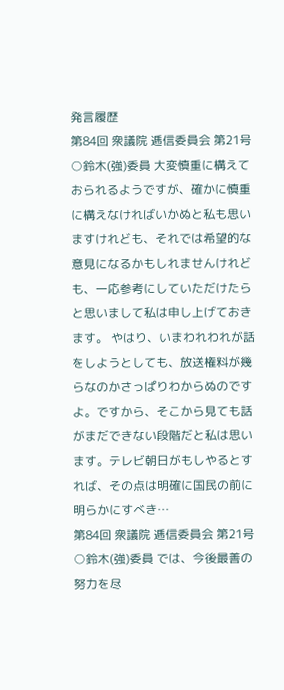発言履歴
第84回 衆議院 逓信委員会 第21号
○鈴木(強)委員 大変慎重に構えておられるようですが、確かに慎重に構えなければいかぬと私も思いますけれども、それでは希望的な意見になるかもしれませんけれども、一応参考にしていただけたらと思いまして私は申し上げておきます。 やはり、いまわれわれが話をしようとしても、放送権料が幾らなのかさっぱりわからぬのですよ。ですから、そこから見ても話がまだできない段階だと私は思います。テレビ朝日がもしやるとすれば、その点は明確に国民の前に明らかにすべき…
第84回 衆議院 逓信委員会 第21号
○鈴木(強)委員 では、今後最善の努力を尽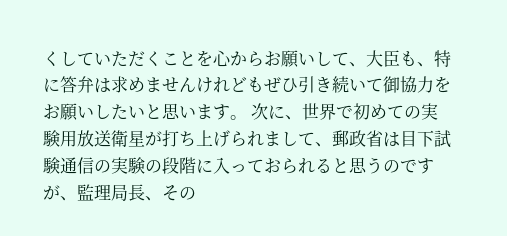くしていただくことを心からお願いして、大臣も、特に答弁は求めませんけれどもぜひ引き続いて御協力をお願いしたいと思います。 次に、世界で初めての実験用放送衛星が打ち上げられまして、郵政省は目下試験通信の実験の段階に入っておられると思うのですが、監理局長、その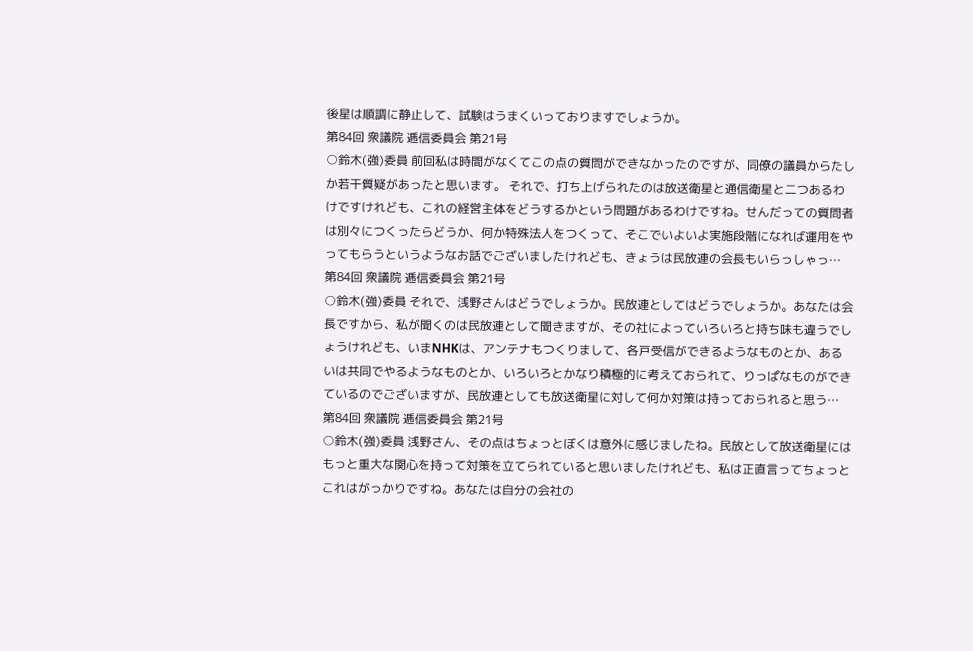後星は順調に静止して、試験はうまくいっておりますでしょうか。
第84回 衆議院 逓信委員会 第21号
○鈴木(強)委員 前回私は時間がなくてこの点の質問ができなかったのですが、同僚の議員からたしか若干質疑があったと思います。 それで、打ち上げられたのは放送衛星と通信衛星と二つあるわけですけれども、これの経営主体をどうするかという問題があるわけですね。せんだっての質問者は別々につくったらどうか、何か特殊法人をつくって、そこでいよいよ実施段階になれば運用をやってもらうというようなお話でございましたけれども、きょうは民放連の会長もいらっしゃっ…
第84回 衆議院 逓信委員会 第21号
○鈴木(強)委員 それで、浅野さんはどうでしょうか。民放連としてはどうでしょうか。あなたは会長ですから、私が聞くのは民放連として聞きますが、その社によっていろいろと持ち味も違うでしょうけれども、いまNHKは、アンテナもつくりまして、各戸受信ができるようなものとか、あるいは共同でやるようなものとか、いろいろとかなり積極的に考えておられて、りっぱなものができているのでございますが、民放連としても放送衛星に対して何か対策は持っておられると思う…
第84回 衆議院 逓信委員会 第21号
○鈴木(強)委員 浅野さん、その点はちょっとぼくは意外に感じましたね。民放として放送衛星にはもっと重大な関心を持って対策を立てられていると思いましたけれども、私は正直言ってちょっとこれはがっかりですね。あなたは自分の会社の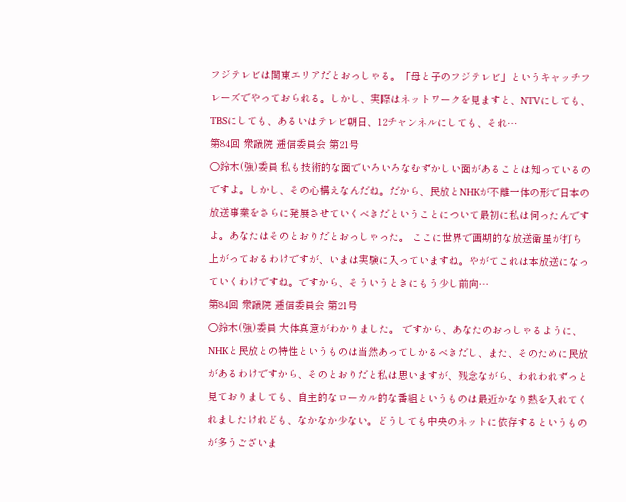フジテレビは関東エリアだとおっしゃる。「母と子のフジテレビ」というキャッチフレーズでやっておられる。しかし、実際はネットワークを見ますと、NTVにしても、TBSにしても、あるいはテレビ朝日、12チャンネルにしても、それ…
第84回 衆議院 逓信委員会 第21号
○鈴木(強)委員 私も技術的な面でいろいろなむずかしい面があることは知っているのですよ。しかし、その心構えなんだね。だから、民放とNHKが不離一体の形で日本の放送事業をさらに発展させていくべきだということについて最初に私は伺ったんですよ。あなたはそのとおりだとおっしゃった。 ここに世界で画期的な放送衛星が打ち上がっておるわけですが、いまは実験に入っていますね。やがてこれは本放送になっていくわけですね。ですから、そういうときにもう少し前向…
第84回 衆議院 逓信委員会 第21号
○鈴木(強)委員 大体真意がわかりました。 ですから、あなたのおっしゃるように、NHKと民放との特性というものは当然あってしかるべきだし、また、そのために民放があるわけですから、そのとおりだと私は思いますが、残念ながら、われわれずっと見ておりましても、自主的なローカル的な番組というものは最近かなり熱を入れてくれましたけれども、なかなか少ない。どうしても中央のネットに依存するというものが多うございま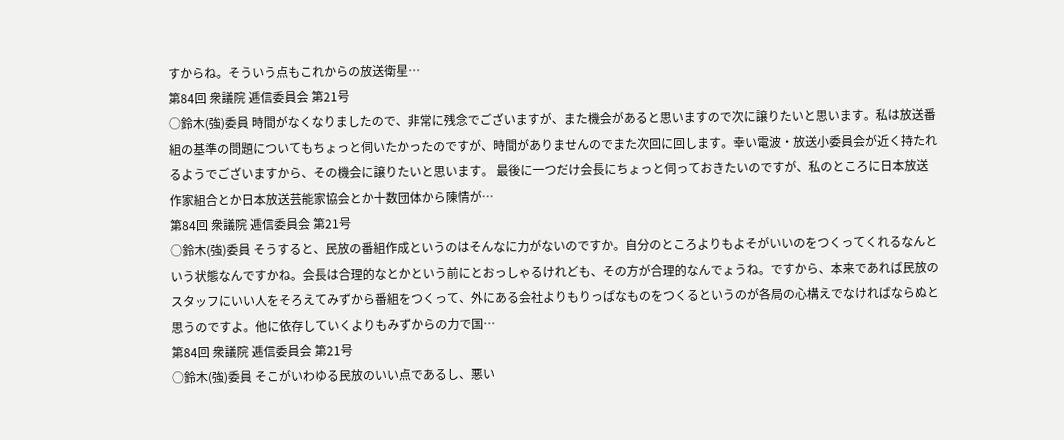すからね。そういう点もこれからの放送衛星…
第84回 衆議院 逓信委員会 第21号
○鈴木(強)委員 時間がなくなりましたので、非常に残念でございますが、また機会があると思いますので次に譲りたいと思います。私は放送番組の基準の問題についてもちょっと伺いたかったのですが、時間がありませんのでまた次回に回します。幸い電波・放送小委員会が近く持たれるようでございますから、その機会に譲りたいと思います。 最後に一つだけ会長にちょっと伺っておきたいのですが、私のところに日本放送作家組合とか日本放送芸能家協会とか十数団体から陳情が…
第84回 衆議院 逓信委員会 第21号
○鈴木(強)委員 そうすると、民放の番組作成というのはそんなに力がないのですか。自分のところよりもよそがいいのをつくってくれるなんという状態なんですかね。会長は合理的なとかという前にとおっしゃるけれども、その方が合理的なんでょうね。ですから、本来であれば民放のスタッフにいい人をそろえてみずから番組をつくって、外にある会社よりもりっぱなものをつくるというのが各局の心構えでなければならぬと思うのですよ。他に依存していくよりもみずからの力で国…
第84回 衆議院 逓信委員会 第21号
○鈴木(強)委員 そこがいわゆる民放のいい点であるし、悪い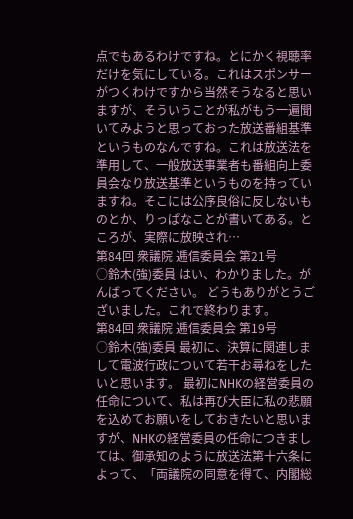点でもあるわけですね。とにかく視聴率だけを気にしている。これはスポンサーがつくわけですから当然そうなると思いますが、そういうことが私がもう一遍聞いてみようと思っておった放送番組基準というものなんですね。これは放送法を準用して、一般放送事業者も番組向上委員会なり放送基準というものを持っていますね。そこには公序良俗に反しないものとか、りっぱなことが書いてある。ところが、実際に放映され…
第84回 衆議院 逓信委員会 第21号
○鈴木(強)委員 はい、わかりました。がんばってください。 どうもありがとうございました。これで終わります。
第84回 衆議院 逓信委員会 第19号
○鈴木(強)委員 最初に、決算に関連しまして電波行政について若干お尋ねをしたいと思います。 最初にNHKの経営委員の任命について、私は再び大臣に私の悲願を込めてお願いをしておきたいと思いますが、NHKの経営委員の任命につきましては、御承知のように放送法第十六条によって、「両議院の同意を得て、内閣総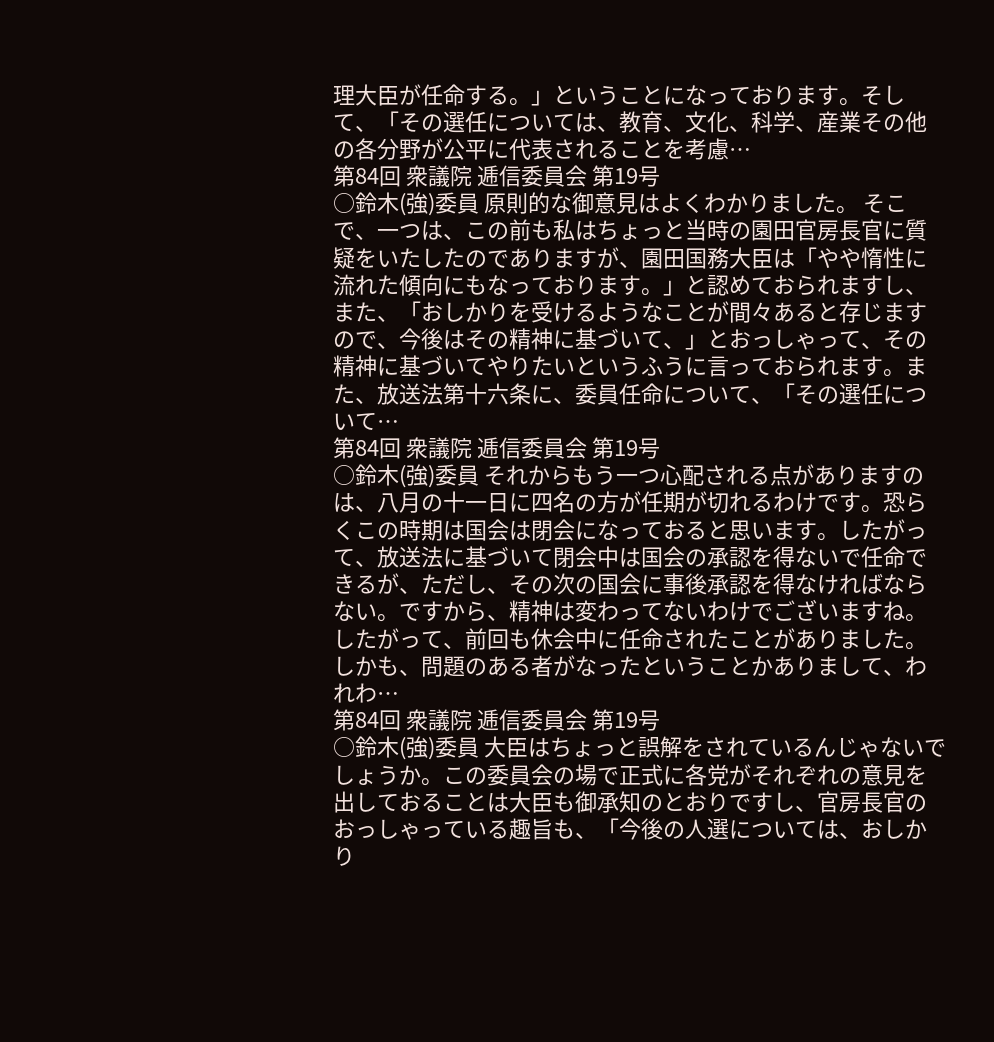理大臣が任命する。」ということになっております。そして、「その選任については、教育、文化、科学、産業その他の各分野が公平に代表されることを考慮…
第84回 衆議院 逓信委員会 第19号
○鈴木(強)委員 原則的な御意見はよくわかりました。 そこで、一つは、この前も私はちょっと当時の園田官房長官に質疑をいたしたのでありますが、園田国務大臣は「やや惰性に流れた傾向にもなっております。」と認めておられますし、また、「おしかりを受けるようなことが間々あると存じますので、今後はその精神に基づいて、」とおっしゃって、その精神に基づいてやりたいというふうに言っておられます。また、放送法第十六条に、委員任命について、「その選任について…
第84回 衆議院 逓信委員会 第19号
○鈴木(強)委員 それからもう一つ心配される点がありますのは、八月の十一日に四名の方が任期が切れるわけです。恐らくこの時期は国会は閉会になっておると思います。したがって、放送法に基づいて閉会中は国会の承認を得ないで任命できるが、ただし、その次の国会に事後承認を得なければならない。ですから、精神は変わってないわけでございますね。したがって、前回も休会中に任命されたことがありました。しかも、問題のある者がなったということかありまして、われわ…
第84回 衆議院 逓信委員会 第19号
○鈴木(強)委員 大臣はちょっと誤解をされているんじゃないでしょうか。この委員会の場で正式に各党がそれぞれの意見を出しておることは大臣も御承知のとおりですし、官房長官のおっしゃっている趣旨も、「今後の人選については、おしかり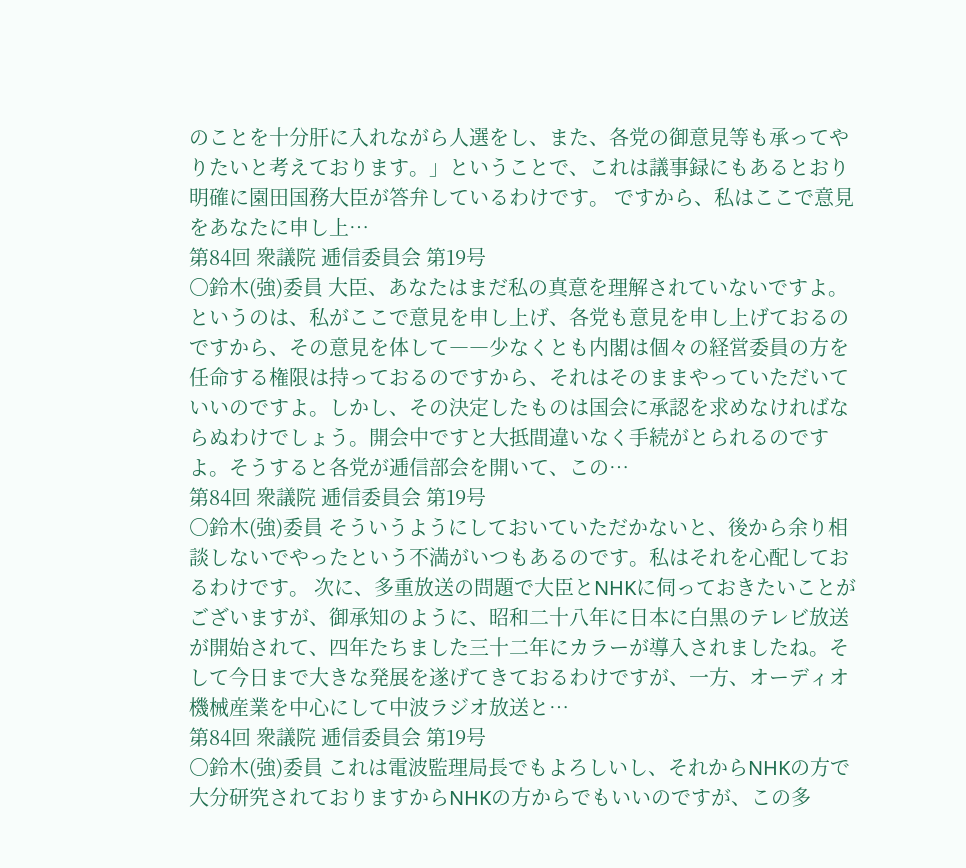のことを十分肝に入れながら人選をし、また、各党の御意見等も承ってやりたいと考えております。」ということで、これは議事録にもあるとおり明確に園田国務大臣が答弁しているわけです。 ですから、私はここで意見をあなたに申し上…
第84回 衆議院 逓信委員会 第19号
○鈴木(強)委員 大臣、あなたはまだ私の真意を理解されていないですよ。というのは、私がここで意見を申し上げ、各党も意見を申し上げておるのですから、その意見を体して――少なくとも内閣は個々の経営委員の方を任命する権限は持っておるのですから、それはそのままやっていただいていいのですよ。しかし、その決定したものは国会に承認を求めなければならぬわけでしょう。開会中ですと大抵間違いなく手続がとられるのですよ。そうすると各党が逓信部会を開いて、この…
第84回 衆議院 逓信委員会 第19号
○鈴木(強)委員 そういうようにしておいていただかないと、後から余り相談しないでやったという不満がいつもあるのです。私はそれを心配しておるわけです。 次に、多重放送の問題で大臣とNHKに伺っておきたいことがございますが、御承知のように、昭和二十八年に日本に白黒のテレビ放送が開始されて、四年たちました三十二年にカラーが導入されましたね。そして今日まで大きな発展を遂げてきておるわけですが、一方、オーディオ機械産業を中心にして中波ラジオ放送と…
第84回 衆議院 逓信委員会 第19号
○鈴木(強)委員 これは電波監理局長でもよろしいし、それからNHKの方で大分研究されておりますからNHKの方からでもいいのですが、この多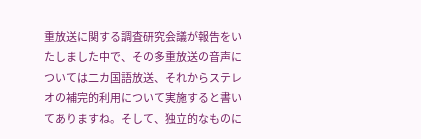重放送に関する調査研究会議が報告をいたしました中で、その多重放送の音声については二カ国語放送、それからステレオの補完的利用について実施すると書いてありますね。そして、独立的なものに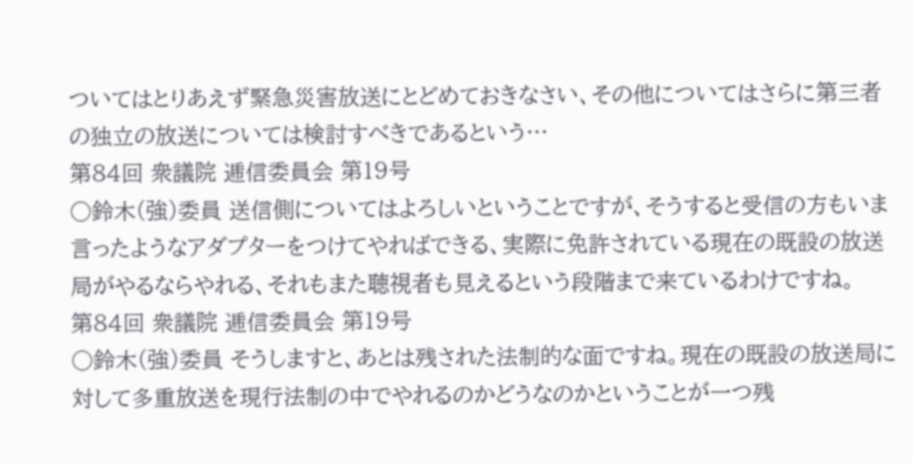ついてはとりあえず緊急災害放送にとどめておきなさい、その他についてはさらに第三者の独立の放送については検討すべきであるという…
第84回 衆議院 逓信委員会 第19号
○鈴木(強)委員 送信側についてはよろしいということですが、そうすると受信の方もいま言ったようなアダプターをつけてやればできる、実際に免許されている現在の既設の放送局がやるならやれる、それもまた聴視者も見えるという段階まで来ているわけですね。
第84回 衆議院 逓信委員会 第19号
○鈴木(強)委員 そうしますと、あとは残された法制的な面ですね。現在の既設の放送局に対して多重放送を現行法制の中でやれるのかどうなのかということが一つ残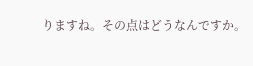りますね。その点はどうなんですか。